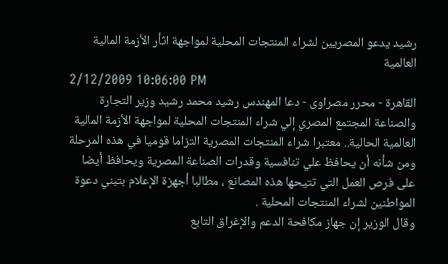رشيد يدعو المصريين لشراء المنتجات المحلية لمواجهة اثأر الأزمة المالية العالمية
2/12/2009 10:06:00 PM
القاهرة - محرر مصراوى - دعا المهندس رشيد محمد رشيد وزير التجارة والصناعة المجتمع المصري إلي شراء المنتجات المحلية لمواجهة الأزمة المالية العالمية الحالية.. معتبرا شراء المنتجات المصرية التزاما قوميا في هذه المرحلة ومن شأنه أن يحافظ علي تنافسية وقدرات الصناعة المصرية ويحافظ أيضا على فرص العمل التي تتيحها هذه المصانع ، مطالبا أجهزة الإعلام بتبني دعوة المواطنين لشراء المنتجات المحلية .
وقال الوزير إن جهاز مكافحة الدعم والإغراق التابع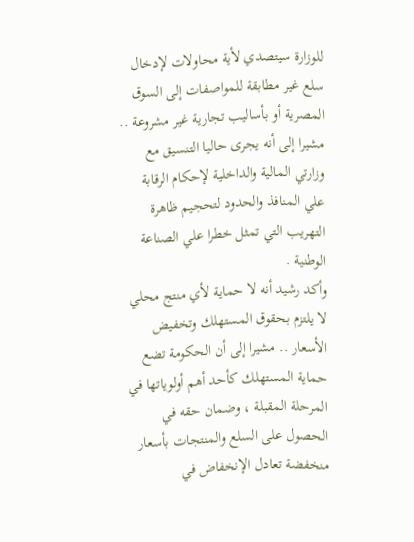للوزارة سيتصدي لأية محاولات لإدخال سلع غير مطابقة للمواصفات إلى السوق المصرية أو بأساليب تجارية غير مشروعة .. مشيرا إلى أنه يجرى حاليا التنسيق مع وزارتي المالية والداخلية لإحكام الرقابة علي المنافذ والحدود لتحجيم ظاهرة التهريب التي تمثل خطرا علي الصناعة الوطنية .
وأكد رشيد أنه لا حماية لأي منتج محلي لا يلتزم بحقوق المستهلك وتخفيض الأسعار .. مشيرا إلى أن الحكومة تضع حماية المستهلك كأحد أهم أولوياتها في المرحلة المقبلة ، وضمان حقه في الحصول على السلع والمنتجات بأسعار منخفضة تعادل الإنخفاض في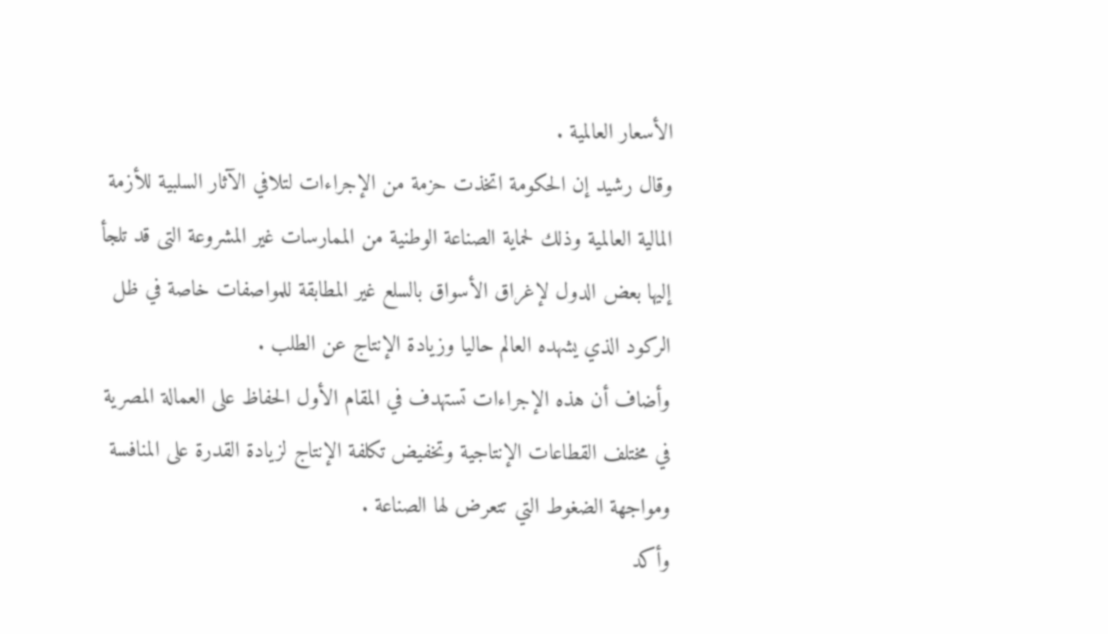الأسعار العالمية .
وقال رشيد إن الحكومة اتخذت حزمة من الإجراءات لتلافي الآثار السلبية للأزمة المالية العالمية وذلك لحماية الصناعة الوطنية من الممارسات غير المشروعة التى قد تلجأ إليها بعض الدول لإغراق الأسواق بالسلع غير المطابقة للمواصفات خاصة في ظل الركود الذي يشهده العالم حاليا وزيادة الإنتاج عن الطلب .
وأضاف أن هذه الإجراءات تستهدف في المقام الأول الحفاظ على العمالة المصرية في مختلف القطاعات الإنتاجية وتخفيض تكلفة الإنتاج لزيادة القدرة على المنافسة ومواجهة الضغوط التي تتعرض لها الصناعة .
وأكد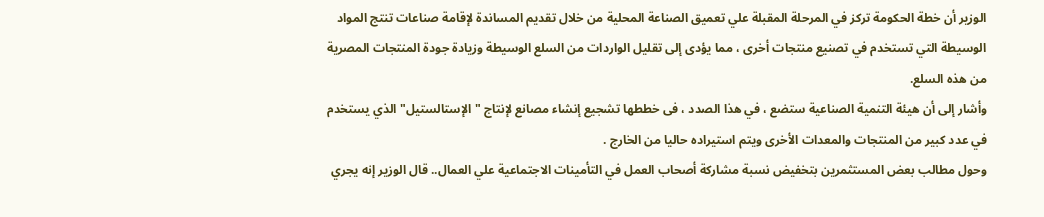الوزير أن خطة الحكومة تركز في المرحلة المقبلة علي تعميق الصناعة المحلية من خلال تقديم المساندة لإقامة صناعات تنتج المواد الوسيطة التي تستخدم في تصنيع منتجات أخرى ، مما يؤدى إلى تقليل الواردات من السلع الوسيطة وزيادة جودة المنتجات المصرية من هذه السلع.
وأشار إلى أن هيئة التنمية الصناعية ستضع ، في هذا الصدد ، فى خططها تشجيع إنشاء مصانع لإنتاج "الإستالستيل" الذي يستخدم في عدد كبير من المنتجات والمعدات الأخرى ويتم استيراده حاليا من الخارج .
وحول مطالب بعض المستثمرين بتخفيض نسبة مشاركة أصحاب العمل في التأمينات الاجتماعية علي العمال.. قال الوزير إنه يجري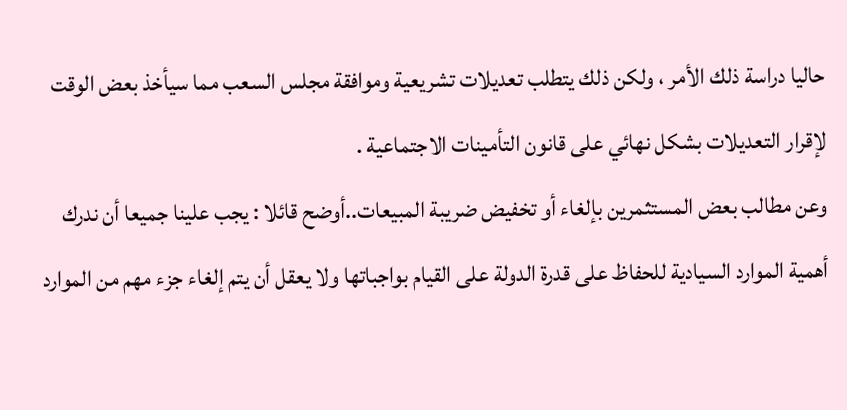حاليا دراسة ذلك الأمر ، ولكن ذلك يتطلب تعديلات تشريعية وموافقة مجلس السعب مما سيأخذ بعض الوقت لإقرار التعديلات بشكل نهائي على قانون التأمينات الاجتماعية .
وعن مطالب بعض المستثمرين بإلغاء أو تخفيض ضريبة المبيعات..أوضح قائلا : يجب علينا جميعا أن ندرك أهمية الموارد السيادية للحفاظ على قدرة الدولة على القيام بواجباتها ولا يعقل أن يتم إلغاء جزء مهم من الموارد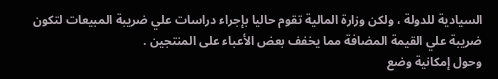السيادية للدولة ، ولكن وزارة المالية تقوم حاليا بإجراء دراسات علي ضريبة المبيعات لتكون ضريبة علي القيمة المضافة مما يخفف بعض الأعباء على المنتجين .
وحول إمكانية وضع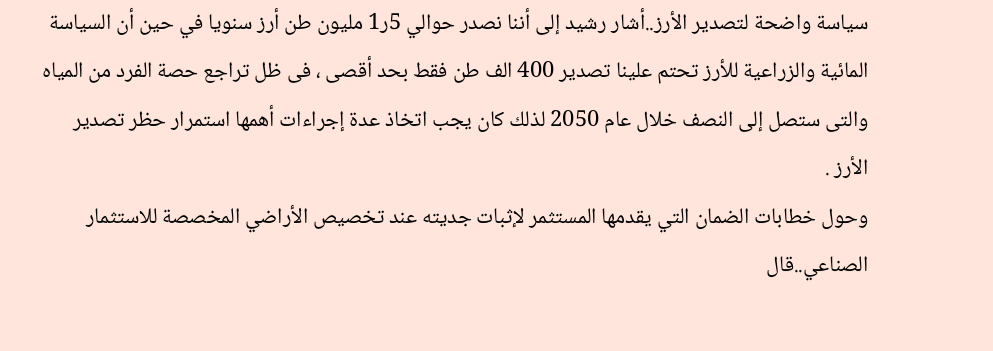سياسة واضحة لتصدير الأرز..أشار رشيد إلى أننا نصدر حوالي 5ر1 مليون طن أرز سنويا في حين أن السياسة المائية والزراعية للأرز تحتم علينا تصدير 400 الف طن فقط بحد أقصى ، فى ظل تراجع حصة الفرد من المياه والتى ستصل إلى النصف خلال عام 2050 لذلك كان يجب اتخاذ عدة إجراءات أهمها استمرار حظر تصدير
الأرز .
وحول خطابات الضمان التي يقدمها المستثمر لإثبات جديته عند تخصيص الأراضي المخصصة للاستثمار الصناعي..قال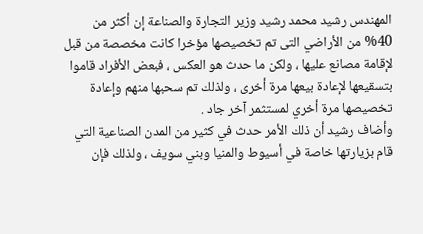المهندس رشيد محمد رشيد وزير التجارة والصناعة إن أكثر من 40% من الأراضي التى تم تخصيصها مؤخرا كانت مخصصة من قبل لإقامة مصانع عليها ، ولكن ما حدث هو العكس ، فبعض الأفراد قاموا بتسقيعها لإعادة بيعها مرة أخرى ، ولذلك تم سحبها منهم وإعادة تخصيصها مرة أخري لمستثمر آخر جاد .
وأضاف رشيد أن ذلك الأمر حدث في كثير من المدن الصناعية التي قام بزيارتها خاصة في أسيوط والمنيا وبني سويف ، ولذلك فإن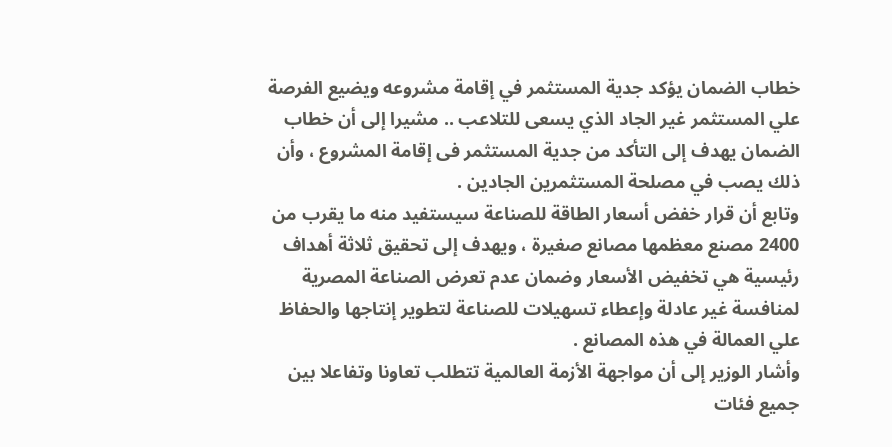خطاب الضمان يؤكد جدية المستثمر في إقامة مشروعه ويضيع الفرصة علي المستثمر غير الجاد الذي يسعى للتلاعب .. مشيرا إلى أن خطاب الضمان يهدف إلى التأكد من جدية المستثمر فى إقامة المشروع ، وأن ذلك يصب في مصلحة المستثمرين الجادين .
وتابع أن قرار خفض أسعار الطاقة للصناعة سيستفيد منه ما يقرب من 2400 مصنع معظمها مصانع صغيرة ، ويهدف إلى تحقيق ثلاثة أهداف رئيسية هي تخفيض الأسعار وضمان عدم تعرض الصناعة المصرية لمنافسة غير عادلة وإعطاء تسهيلات للصناعة لتطوير إنتاجها والحفاظ علي العمالة في هذه المصانع .
وأشار الوزير إلى أن مواجهة الأزمة العالمية تتطلب تعاونا وتفاعلا بين جميع فئات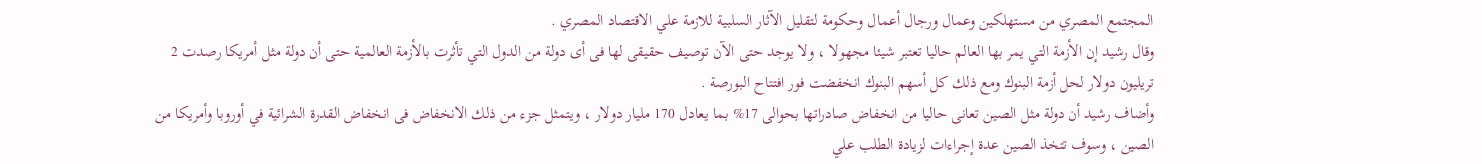المجتمع المصري من مستهلكين وعمال ورجال أعمال وحكومة لتقليل الآثار السلبية للازمة علي الاقتصاد المصري .
وقال رشيد إن الأزمة التي يمر بها العالم حاليا تعتبر شيئا مجهولا ، ولا يوجد حتى الآن توصيف حقيقى لها فى أى دولة من الدول التي تأثرت بالأزمة العالمية حتى أن دولة مثل أمريكا رصدت 2 تريليون دولار لحل أزمة البنوك ومع ذلك كل أسهم البنوك انخفضت فور افتتاح البورصة .
وأضاف رشيد أن دولة مثل الصين تعانى حاليا من انخفاض صادراتها بحوالى 17% بما يعادل 170 مليار دولار ، ويتمثل جزء من ذلك الانخفاض فى انخفاض القدرة الشرائية في أوروبا وأمريكا من الصين ، وسوف تتخذ الصين عدة إجراءات لزيادة الطلب علي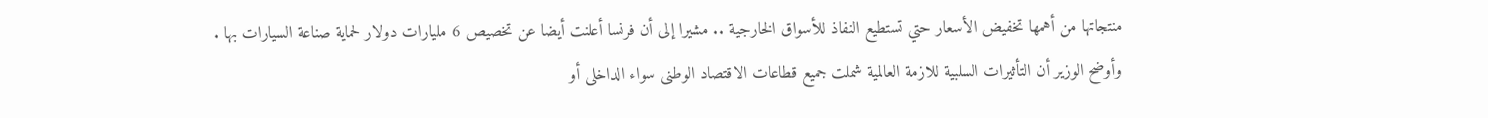منتجاتها من أهمها تخفيض الأسعار حتي تستطيع النفاذ للأسواق الخارجية .. مشيرا إلى أن فرنسا أعلنت أيضا عن تخصيص 6 مليارات دولار لحماية صناعة السيارات بها .
وأوضح الوزير أن التأثيرات السلبية للازمة العالمية شملت جميع قطاعات الاقتصاد الوطنى سواء الداخلى أو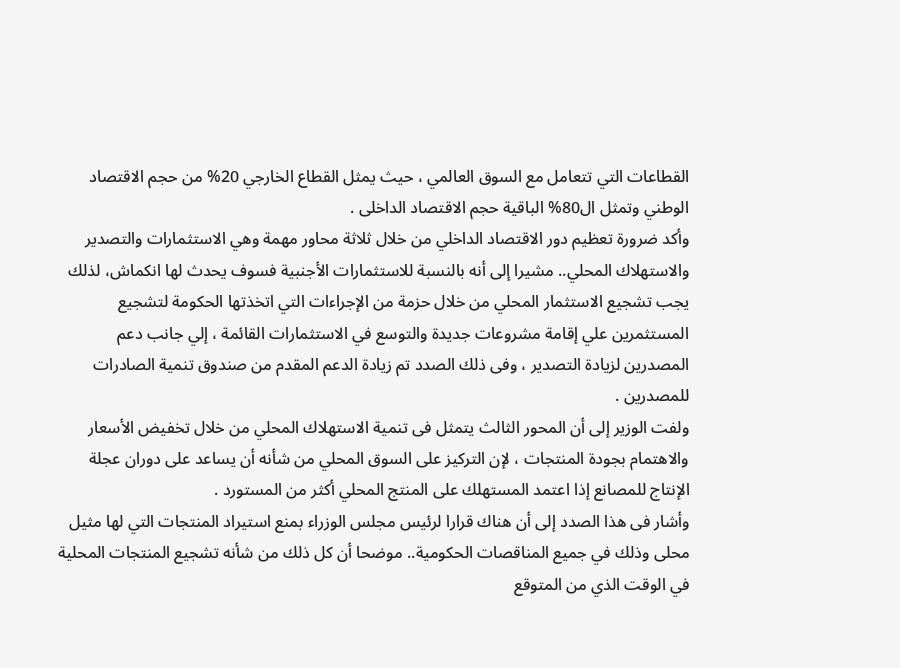القطاعات التي تتعامل مع السوق العالمي ، حيث يمثل القطاع الخارجي 20% من حجم الاقتصاد الوطني وتمثل ال80% الباقية حجم الاقتصاد الداخلى .
وأكد ضرورة تعظيم دور الاقتصاد الداخلي من خلال ثلاثة محاور مهمة وهي الاستثمارات والتصدير والاستهلاك المحلي.. مشيرا إلى أنه بالنسبة للاستثمارات الأجنبية فسوف يحدث لها انكماش، لذلك يجب تشجيع الاستثمار المحلي من خلال حزمة من الإجراءات التي اتخذتها الحكومة لتشجيع المستثمرين علي إقامة مشروعات جديدة والتوسع في الاستثمارات القائمة ، إلي جانب دعم المصدرين لزيادة التصدير ، وفى ذلك الصدد تم زيادة الدعم المقدم من صندوق تنمية الصادرات للمصدرين .
ولفت الوزير إلى أن المحور الثالث يتمثل فى تنمية الاستهلاك المحلي من خلال تخفيض الأسعار والاهتمام بجودة المنتجات ، لإن التركيز على السوق المحلي من شأنه أن يساعد على دوران عجلة الإنتاج للمصانع إذا اعتمد المستهلك على المنتج المحلي أكثر من المستورد .
وأشار فى هذا الصدد إلى أن هناك قرارا لرئيس مجلس الوزراء بمنع استيراد المنتجات التي لها مثيل محلى وذلك في جميع المناقصات الحكومية.. موضحا أن كل ذلك من شأنه تشجيع المنتجات المحلية في الوقت الذي من المتوقع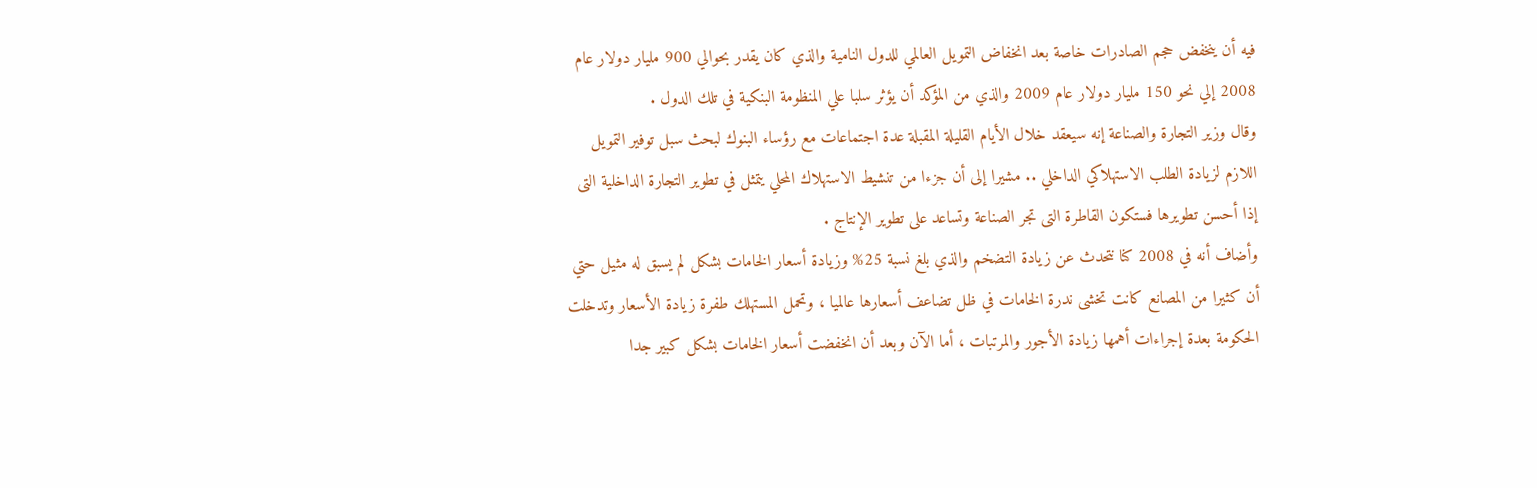فيه أن ينخفض حجم الصادرات خاصة بعد انخفاض التمويل العالمي للدول النامية والذي كان يقدر بحوالي 900 مليار دولار عام 2008 إلي نحو 150 مليار دولار عام 2009 والذي من المؤكد أن يؤثر سلبا علي المنظومة البنكية في تلك الدول .
وقال وزير التجارة والصناعة إنه سيعقد خلال الأيام القليلة المقبلة عدة اجتماعات مع رؤساء البنوك لبحث سبل توفير التمويل اللازم لزيادة الطلب الاستهلاكي الداخلي .. مشيرا إلى أن جزءا من تنشيط الاستهلاك المحلي يتمثل في تطوير التجارة الداخلية التى إذا أحسن تطويرها فستكون القاطرة التى تجر الصناعة وتساعد على تطوير الإنتاج .
وأضاف أنه في 2008 كنا نتحدث عن زيادة التضخم والذي بلغ نسبة 25% وزيادة أسعار الخامات بشكل لم يسبق له مثيل حتي أن كثيرا من المصانع كانت تخشى ندرة الخامات في ظل تضاعف أسعارها عالميا ، وتحمل المستهلك طفرة زيادة الأسعار وتدخلت الحكومة بعدة إجراءات أهمها زيادة الأجور والمرتبات ، أما الآن وبعد أن انخفضت أسعار الخامات بشكل كبير جدا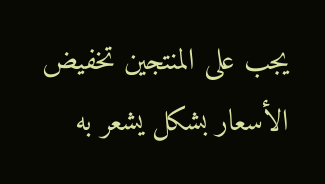يجب على المنتجين تخفيض الأسعار بشكل يشعر به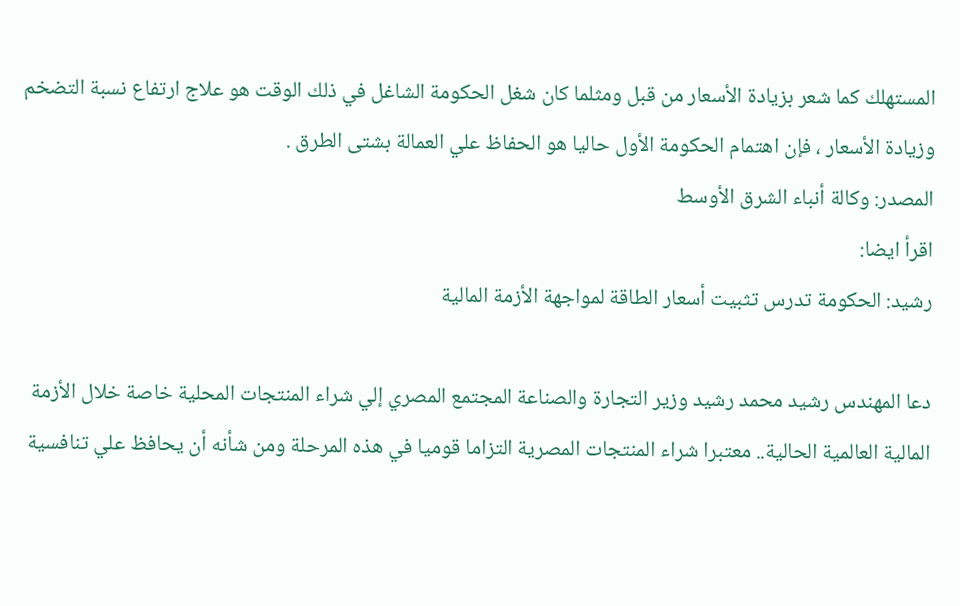المستهلك كما شعر بزيادة الأسعار من قبل ومثلما كان شغل الحكومة الشاغل في ذلك الوقت هو علاج ارتفاع نسبة التضخم وزيادة الأسعار ، فإن اهتمام الحكومة الأول حاليا هو الحفاظ علي العمالة بشتى الطرق .
المصدر: وكالة أنباء الشرق الأوسط
اقرأ ايضا:
رشيد: الحكومة تدرس تثبيت أسعار الطاقة لمواجهة الأزمة المالية

دعا المهندس رشيد محمد رشيد وزير التجارة والصناعة المجتمع المصري إلي شراء المنتجات المحلية خاصة خلال الأزمة المالية العالمية الحالية.. معتبرا شراء المنتجات المصرية التزاما قوميا في هذه المرحلة ومن شأنه أن يحافظ علي تنافسية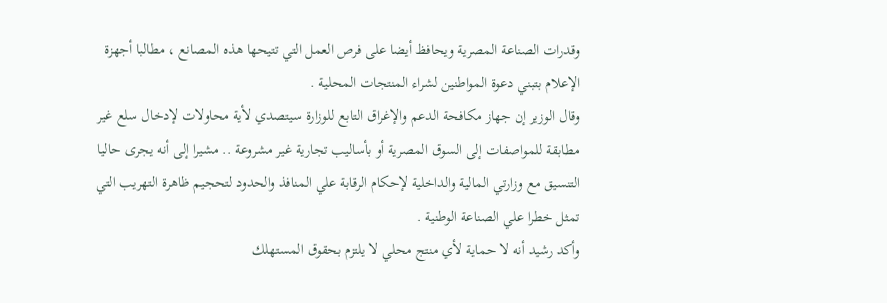وقدرات الصناعة المصرية ويحافظ أيضا على فرص العمل التي تتيحها هذه المصانع ، مطالبا أجهزة الإعلام بتبني دعوة المواطنين لشراء المنتجات المحلية .
وقال الوزير إن جهاز مكافحة الدعم والإغراق التابع للوزارة سيتصدي لأية محاولات لإدخال سلع غير مطابقة للمواصفات إلى السوق المصرية أو بأساليب تجارية غير مشروعة .. مشيرا إلى أنه يجرى حاليا التنسيق مع وزارتي المالية والداخلية لإحكام الرقابة علي المنافذ والحدود لتحجيم ظاهرة التهريب التي تمثل خطرا علي الصناعة الوطنية .
وأكد رشيد أنه لا حماية لأي منتج محلي لا يلتزم بحقوق المستهلك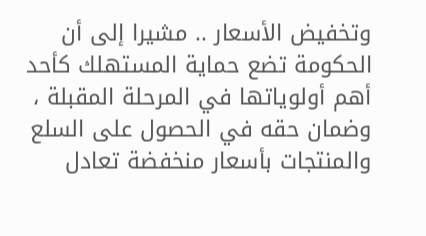وتخفيض الأسعار .. مشيرا إلى أن الحكومة تضع حماية المستهلك كأحد أهم أولوياتها في المرحلة المقبلة ، وضمان حقه في الحصول على السلع والمنتجات بأسعار منخفضة تعادل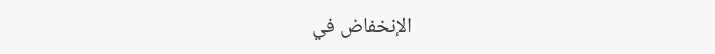الإنخفاض في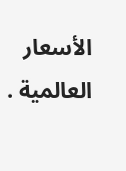الأسعار العالمية .